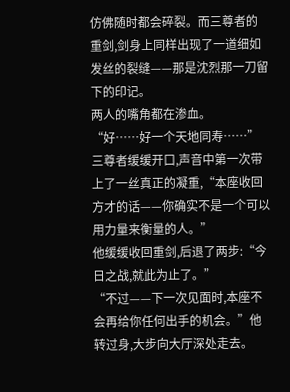仿佛随时都会碎裂。而三尊者的重剑,剑身上同样出现了一道细如发丝的裂缝——那是沈烈那一刀留下的印记。
两人的嘴角都在渗血。
“好……好一个天地同寿……”三尊者缓缓开口,声音中第一次带上了一丝真正的凝重,“本座收回方才的话——你确实不是一个可以用力量来衡量的人。”
他缓缓收回重剑,后退了两步:“今日之战,就此为止了。”
“不过——下一次见面时,本座不会再给你任何出手的机会。”他转过身,大步向大厅深处走去。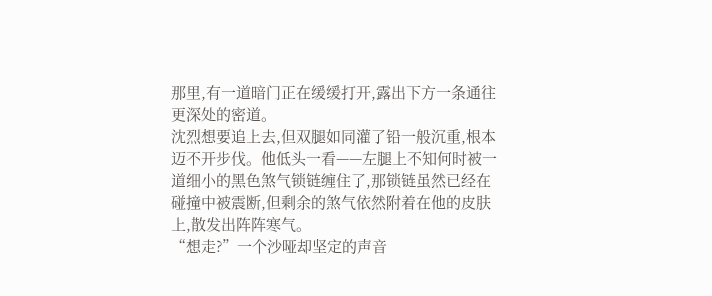那里,有一道暗门正在缓缓打开,露出下方一条通往更深处的密道。
沈烈想要追上去,但双腿如同灌了铅一般沉重,根本迈不开步伐。他低头一看——左腿上不知何时被一道细小的黑色煞气锁链缠住了,那锁链虽然已经在碰撞中被震断,但剩余的煞气依然附着在他的皮肤上,散发出阵阵寒气。
“想走?”一个沙哑却坚定的声音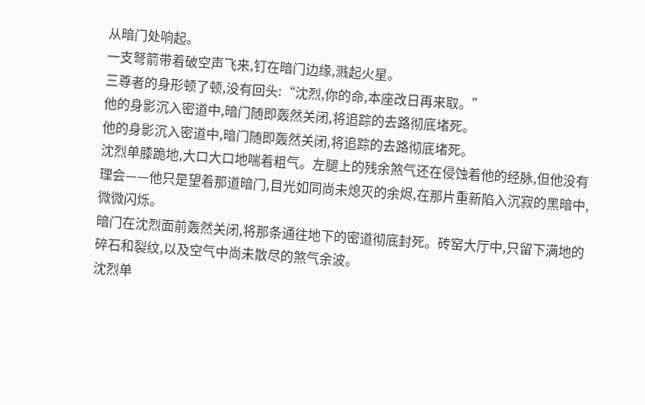从暗门处响起。
一支弩箭带着破空声飞来,钉在暗门边缘,溅起火星。
三尊者的身形顿了顿,没有回头:“沈烈,你的命,本座改日再来取。”
他的身影沉入密道中,暗门随即轰然关闭,将追踪的去路彻底堵死。
他的身影沉入密道中,暗门随即轰然关闭,将追踪的去路彻底堵死。
沈烈单膝跪地,大口大口地喘着粗气。左腿上的残余煞气还在侵蚀着他的经脉,但他没有理会——他只是望着那道暗门,目光如同尚未熄灭的余烬,在那片重新陷入沉寂的黑暗中,微微闪烁。
暗门在沈烈面前轰然关闭,将那条通往地下的密道彻底封死。砖窑大厅中,只留下满地的碎石和裂纹,以及空气中尚未散尽的煞气余波。
沈烈单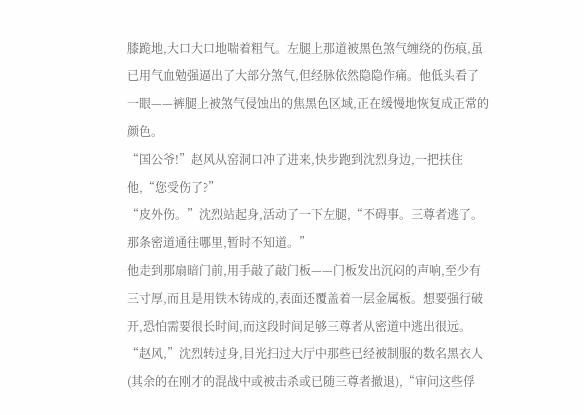膝跪地,大口大口地喘着粗气。左腿上那道被黑色煞气缠绕的伤痕,虽已用气血勉强逼出了大部分煞气,但经脉依然隐隐作痛。他低头看了一眼——裤腿上被煞气侵蚀出的焦黑色区域,正在缓慢地恢复成正常的颜色。
“国公爷!”赵风从窑洞口冲了进来,快步跑到沈烈身边,一把扶住他,“您受伤了?”
“皮外伤。”沈烈站起身,活动了一下左腿,“不碍事。三尊者逃了。那条密道通往哪里,暂时不知道。”
他走到那扇暗门前,用手敲了敲门板——门板发出沉闷的声响,至少有三寸厚,而且是用铁木铸成的,表面还覆盖着一层金属板。想要强行破开,恐怕需要很长时间,而这段时间足够三尊者从密道中逃出很远。
“赵风,”沈烈转过身,目光扫过大厅中那些已经被制服的数名黑衣人(其余的在刚才的混战中或被击杀或已随三尊者撤退),“审问这些俘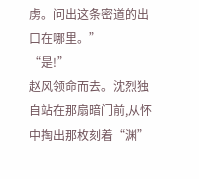虏。问出这条密道的出口在哪里。”
“是!”
赵风领命而去。沈烈独自站在那扇暗门前,从怀中掏出那枚刻着“渊”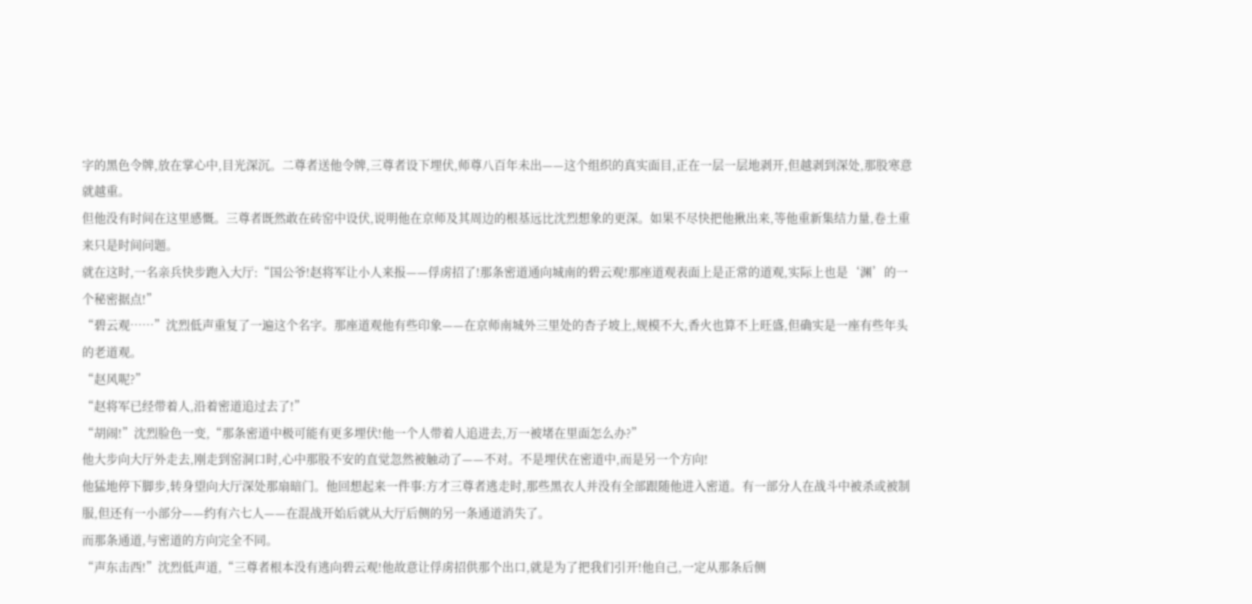字的黑色令牌,放在掌心中,目光深沉。二尊者送他令牌,三尊者设下埋伏,师尊八百年未出——这个组织的真实面目,正在一层一层地剥开,但越剥到深处,那股寒意就越重。
但他没有时间在这里感慨。三尊者既然敢在砖窑中设伏,说明他在京师及其周边的根基远比沈烈想象的更深。如果不尽快把他揪出来,等他重新集结力量,卷土重来只是时间问题。
就在这时,一名亲兵快步跑入大厅:“国公爷!赵将军让小人来报——俘虏招了!那条密道通向城南的碧云观!那座道观表面上是正常的道观,实际上也是‘渊’的一个秘密据点!”
“碧云观……”沈烈低声重复了一遍这个名字。那座道观他有些印象——在京师南城外三里处的杏子坡上,规模不大,香火也算不上旺盛,但确实是一座有些年头的老道观。
“赵风呢?”
“赵将军已经带着人,沿着密道追过去了!”
“胡闹!”沈烈脸色一变,“那条密道中极可能有更多埋伏!他一个人带着人追进去,万一被堵在里面怎么办?”
他大步向大厅外走去,刚走到窑洞口时,心中那股不安的直觉忽然被触动了——不对。不是埋伏在密道中,而是另一个方向!
他猛地停下脚步,转身望向大厅深处那扇暗门。他回想起来一件事:方才三尊者逃走时,那些黑衣人并没有全部跟随他进入密道。有一部分人在战斗中被杀或被制服,但还有一小部分——约有六七人——在混战开始后就从大厅后侧的另一条通道消失了。
而那条通道,与密道的方向完全不同。
“声东击西!”沈烈低声道,“三尊者根本没有逃向碧云观!他故意让俘虏招供那个出口,就是为了把我们引开!他自己,一定从那条后侧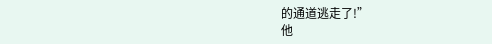的通道逃走了!”
他